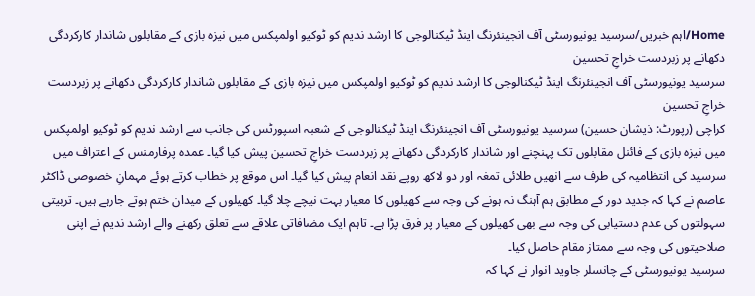Home/اہم خبریں/سرسید یونیورسٹی آف انجینئرنگ اینڈ ٹیکنالوجی کا ارشد ندیم کو ٹوکیو اولمپکس میں نیزہ بازی کے مقابلوں شاندار کارکردگی دکھانے پر زبردست خراجِ تحسین
سرسید یونیورسٹی آف انجینئرنگ اینڈ ٹیکنالوجی کا ارشد ندیم کو ٹوکیو اولمپکس میں نیزہ بازی کے مقابلوں شاندار کارکردگی دکھانے پر زبردست خراجِ تحسین
کراچی (رپورٹ: ذیشان حسین) سرسید یونیورسٹی آف انجینئرنگ اینڈ ٹیکنالوجی کے شعبہ اسپورٹس کی جانب سے ارشد ندیم کو ٹوکیو اولمپکس میں نیزہ بازی کے فائنل مقابلوں تک پہنچنے اور شاندار کارکردگی دکھانے پر زبردست خراجِ تحسین پیش کیا گیا۔ عمدہ پرفارمنس کے اعتراف میں سرسید کی انتظامیہ کی طرف سے انھیں طلائی تمغہ اور دو لاکھ روپے نقد انعام پیش کیا گیا۔ اس موقع پر خطاب کرتے ہوئے مہمانِ خصوصی ڈاکٹر عاصم نے کہا کہ جدید دور کے مطابق ہم آہنگ نہ ہونے کی وجہ سے کھیلوں کا معیار بہت نیچے چلا گیا۔ کھیلوں کے میدان ختم ہوتے جارہے ہیں۔ تربیتی سہولتوں کی عدم دستیابی کی وجہ سے بھی کھیلوں کے معیار پر فرق پڑا ہے۔ تاہم ایک مضافاتی علاقے سے تعلق رکھنے والے ارشد ندیم نے اپنی صلاحیتوں کی وجہ سے ممتاز مقام حاصل کیا۔
سرسید یونیورسٹی کے چانسلر جاوید انوار نے کہا کہ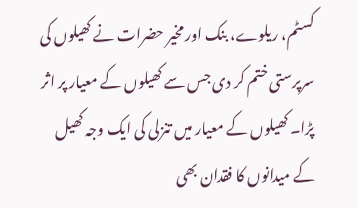کسٹم، ریلوے، بنک اور مخیر حضرات نے کھیلوں کی سرپرستی ختم کر دی جس سے کھیلوں کے معیار پر اثر پڑا۔ کھیلوں کے معیار میں تنزلی کی ایک وجہ کھیل کے میدانوں کا فقدان بھی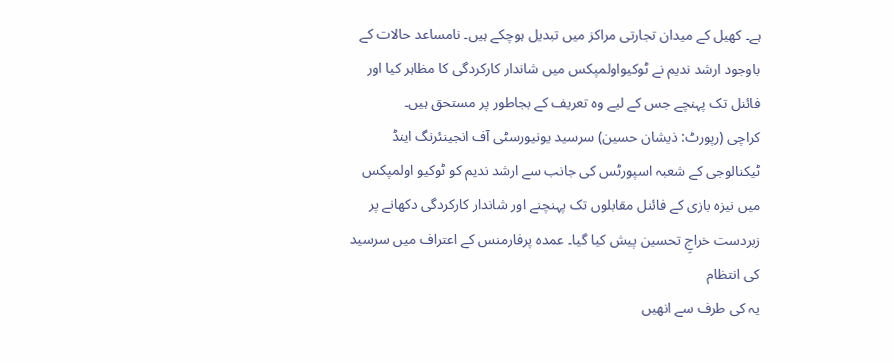ہے۔ کھیل کے میدان تجارتی مراکز میں تبدیل ہوچکے ہیں۔ نامساعد حالات کے باوجود ارشد ندیم نے ٹوکیواولمپکس میں شاندار کارکردگی کا مظاہر کیا اور فائنل تک پہنچے جس کے لیے وہ تعریف کے بجاطور پر مستحق ہیں۔
کراچی (رپورٹ: ذیشان حسین) سرسید یونیورسٹی آف انجینئرنگ اینڈ ٹیکنالوجی کے شعبہ اسپورٹس کی جانب سے ارشد ندیم کو ٹوکیو اولمپکس میں نیزہ بازی کے فائنل مقابلوں تک پہنچنے اور شاندار کارکردگی دکھانے پر زبردست خراجِ تحسین پیش کیا گیا۔ عمدہ پرفارمنس کے اعتراف میں سرسید کی انتظام
یہ کی طرف سے انھیں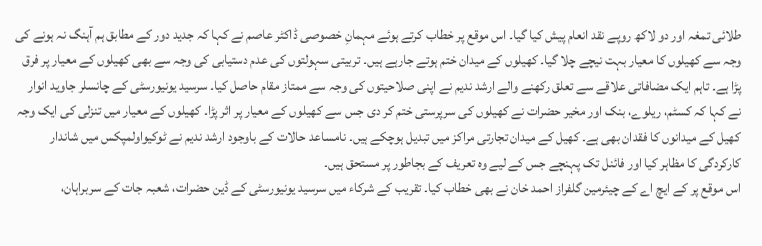طلائی تمغہ اور دو لاکھ روپے نقد انعام پیش کیا گیا۔ اس موقع پر خطاب کرتے ہوئے مہمانِ خصوصی ڈاکٹر عاصم نے کہا کہ جدید دور کے مطابق ہم آہنگ نہ ہونے کی وجہ سے کھیلوں کا معیار بہت نیچے چلا گیا۔ کھیلوں کے میدان ختم ہوتے جارہے ہیں۔ تربیتی سہولتوں کی عدم دستیابی کی وجہ سے بھی کھیلوں کے معیار پر فرق پڑا ہے۔ تاہم ایک مضافاتی علاقے سے تعلق رکھنے والے ارشد ندیم نے اپنی صلاحیتوں کی وجہ سے ممتاز مقام حاصل کیا۔ سرسید یونیورسٹی کے چانسلر جاوید انوار نے کہا کہ کسٹم، ریلوے، بنک اور مخیر حضرات نے کھیلوں کی سرپرستی ختم کر دی جس سے کھیلوں کے معیار پر اثر پڑا۔ کھیلوں کے معیار میں تنزلی کی ایک وجہ کھیل کے میدانوں کا فقدان بھی ہے۔ کھیل کے میدان تجارتی مراکز میں تبدیل ہوچکے ہیں۔ نامساعد حالات کے باوجود ارشد ندیم نے ٹوکیواولمپکس میں شاندار کارکردگی کا مظاہر کیا اور فائنل تک پہنچے جس کے لیے وہ تعریف کے بجاطور پر مستحق ہیں۔
اس موقع پر کے ایچ اے کے چیئرمین گلفراز احمد خان نے بھی خطاب کیا۔ تقریب کے شرکاء میں سرسید یونیورسٹی کے ڈین حضرات، شعبہ جات کے سربراہان،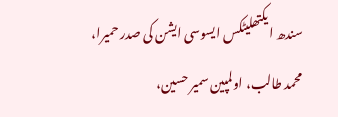سندھ ایکتھلیٹکس ایسوسی ایشن کی صدر حمیرا، محمد طالب، اولمپین سمیر حسین،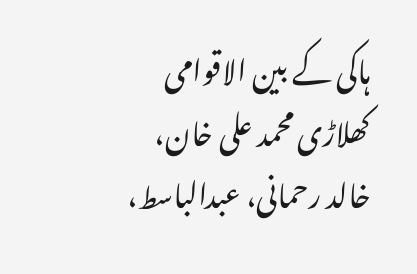ہاکی کے بین الاقوامی کھلاڑی محمد علی خان، خالد رحمانی، عبدالباسط،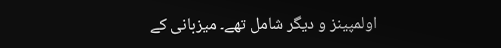اولمپینز و دیگر شامل تھے۔ میزبانی کے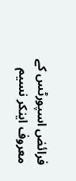فرائض اسپورٹس کے معروف اینکر نسیم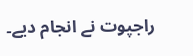راجپوت نے انجام دیے۔